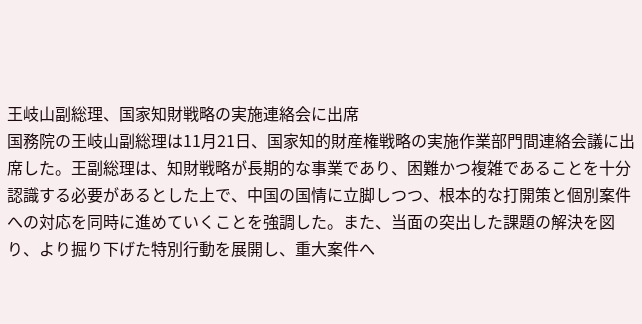王岐山副総理、国家知財戦略の実施連絡会に出席
国務院の王岐山副総理は11月21日、国家知的財産権戦略の実施作業部門間連絡会議に出席した。王副総理は、知財戦略が長期的な事業であり、困難かつ複雑であることを十分認識する必要があるとした上で、中国の国情に立脚しつつ、根本的な打開策と個別案件への対応を同時に進めていくことを強調した。また、当面の突出した課題の解決を図り、より掘り下げた特別行動を展開し、重大案件へ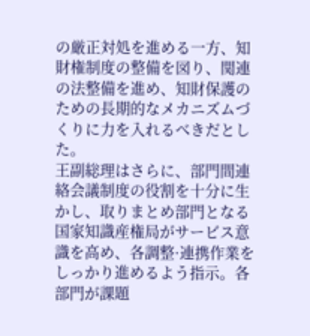の厳正対処を進める一方、知財権制度の整備を図り、関連の法整備を進め、知財保護のための長期的なメカニズムづくりに力を入れるべきだとした。
王副総理はさらに、部門間連絡会議制度の役割を十分に生かし、取りまとめ部門となる国家知識産権局がサービス意識を高め、各調整·連携作業をしっかり進めるよう指示。各部門が課題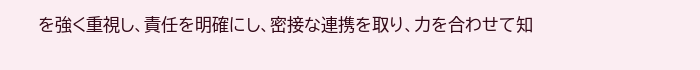を強く重視し、責任を明確にし、密接な連携を取り、力を合わせて知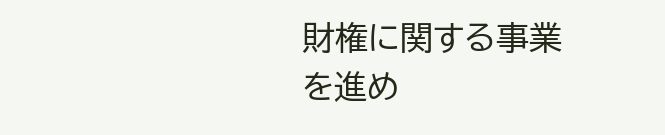財権に関する事業を進め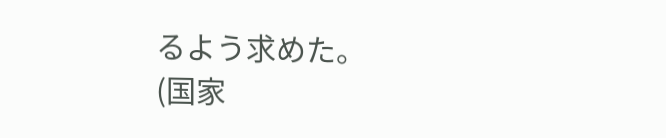るよう求めた。
(国家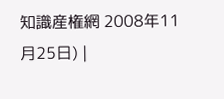知識産権網 2008年11月25日) |